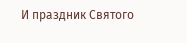И праздник Святого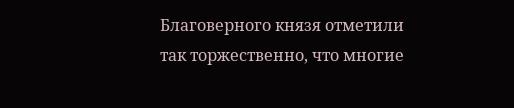Благоверного князя отметили так торжественно, что многие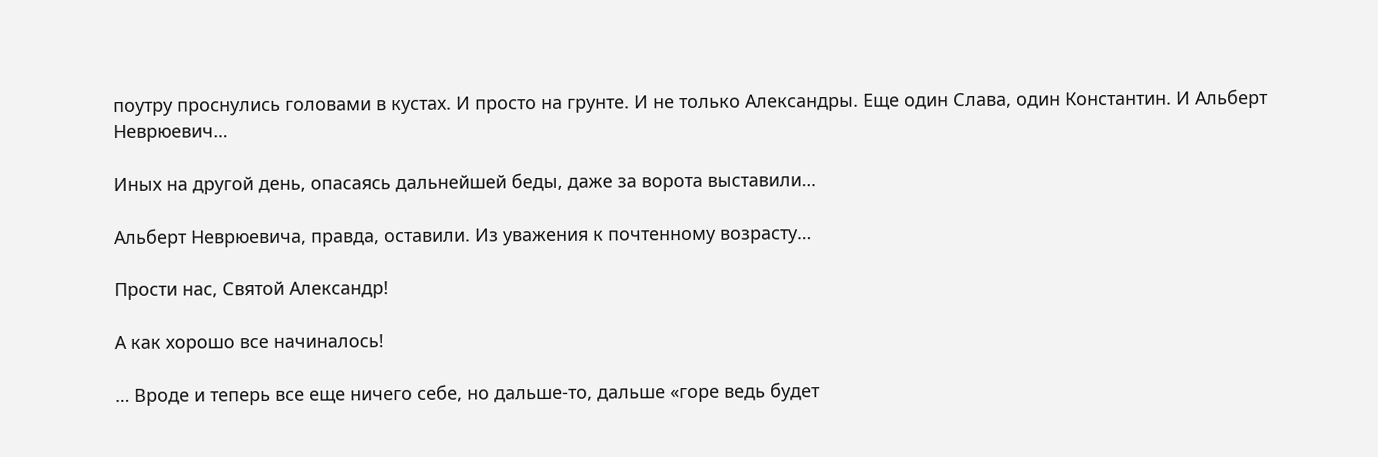поутру проснулись головами в кустах. И просто на грунте. И не только Александры. Еще один Слава, один Константин. И Альберт Неврюевич…

Иных на другой день, опасаясь дальнейшей беды, даже за ворота выставили…

Альберт Неврюевича, правда, оставили. Из уважения к почтенному возрасту…

Прости нас, Святой Александр!

А как хорошо все начиналось!

… Вроде и теперь все еще ничего себе, но дальше-то, дальше «горе ведь будет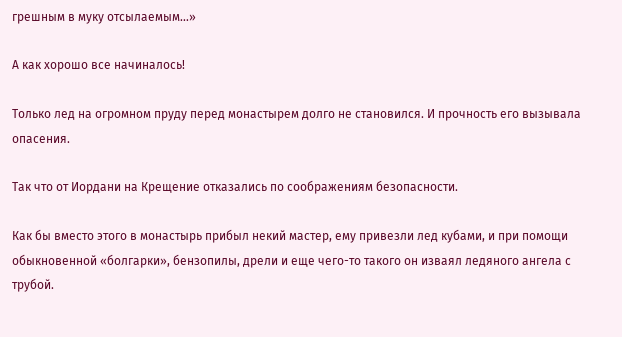грешным в муку отсылаемым…»

А как хорошо все начиналось!

Только лед на огромном пруду перед монастырем долго не становился. И прочность его вызывала опасения.

Так что от Иордани на Крещение отказались по соображениям безопасности.

Как бы вместо этого в монастырь прибыл некий мастер, ему привезли лед кубами, и при помощи обыкновенной «болгарки», бензопилы, дрели и еще чего-то такого он изваял ледяного ангела с трубой.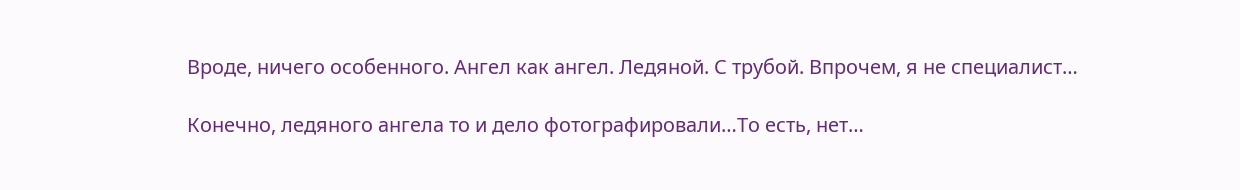Вроде, ничего особенного. Ангел как ангел. Ледяной. С трубой. Впрочем, я не специалист…

Конечно, ледяного ангела то и дело фотографировали…То есть, нет…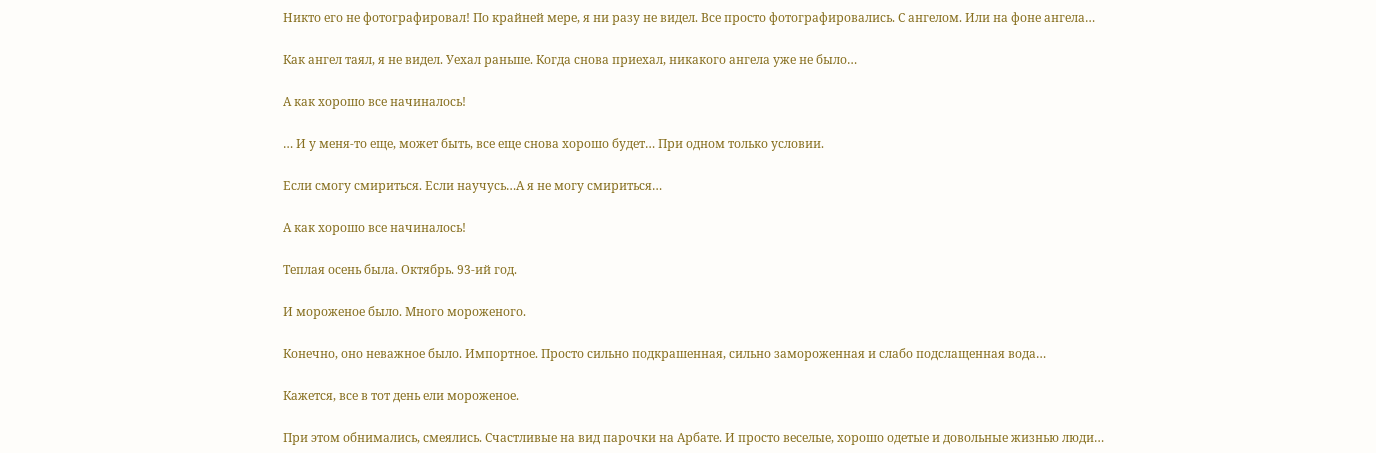Никто его не фотографировал! По крайней мере, я ни разу не видел. Все просто фотографировались. С ангелом. Или на фоне ангела…

Как ангел таял, я не видел. Уехал раньше. Когда снова приехал, никакого ангела уже не было…

А как хорошо все начиналось!

… И у меня-то еще, может быть, все еще снова хорошо будет… При одном только условии.

Если смогу смириться. Если научусь…А я не могу смириться…

А как хорошо все начиналось!

Теплая осень была. Октябрь. 93-ий год.

И мороженое было. Много мороженого.

Конечно, оно неважное было. Импортное. Просто сильно подкрашенная, сильно замороженная и слабо подслащенная вода…

Кажется, все в тот день ели мороженое.

При этом обнимались, смеялись. Счастливые на вид парочки на Арбате. И просто веселые, хорошо одетые и довольные жизнью люди…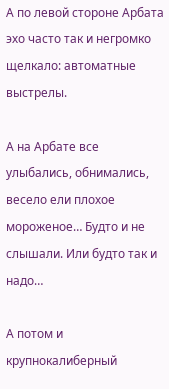А по левой стороне Арбата эхо часто так и негромко щелкало: автоматные выстрелы.

А на Арбате все улыбались, обнимались, весело ели плохое мороженое… Будто и не слышали. Или будто так и надо…

А потом и крупнокалиберный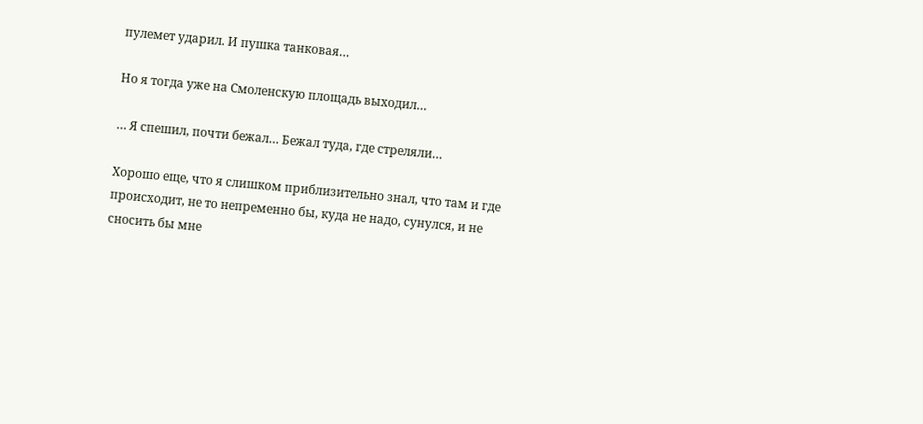пулемет ударил. И пушка танковая…

Но я тогда уже на Смоленскую площадь выходил…

… Я спешил, почти бежал… Бежал туда, где стреляли…

Хорошо еще, что я слишком приблизительно знал, что там и где происходит, не то непременно бы, куда не надо, сунулся, и не сносить бы мне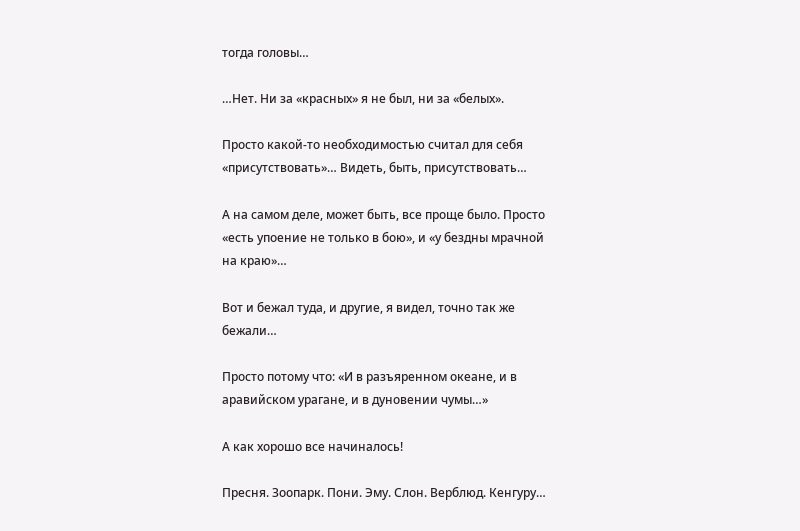тогда головы…

…Нет. Ни за «красных» я не был, ни за «белых».

Просто какой-то необходимостью считал для себя «присутствовать»… Видеть, быть, присутствовать…

А на самом деле, может быть, все проще было. Просто «есть упоение не только в бою», и «у бездны мрачной на краю»…

Вот и бежал туда, и другие, я видел, точно так же бежали…

Просто потому что: «И в разъяренном океане, и в аравийском урагане, и в дуновении чумы…»

А как хорошо все начиналось!

Пресня. Зоопарк. Пони. Эму. Слон. Верблюд. Кенгуру…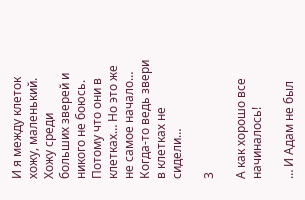И я между клеток хожу, маленький. Хожу среди больших зверей и никого не боюсь. Потому что они в клетках… Но это же не самое начало… Когда-то ведь звери в клетках не сидели…

3

А как хорошо все начиналось!

… И Адам не был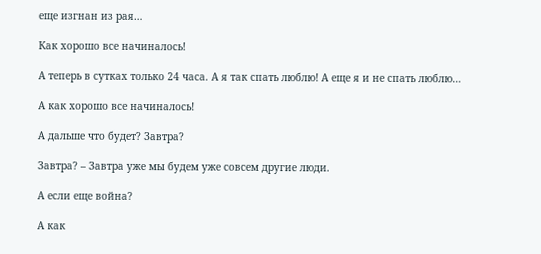еще изгнан из рая…

Как хорошо все начиналось!

А теперь в сутках только 24 часа. А я так спать люблю! А еще я и не спать люблю…

А как хорошо все начиналось!

А дальше что будет? Завтра?

Завтра? – Завтра уже мы будем уже совсем другие люди.

А если еще война?

А как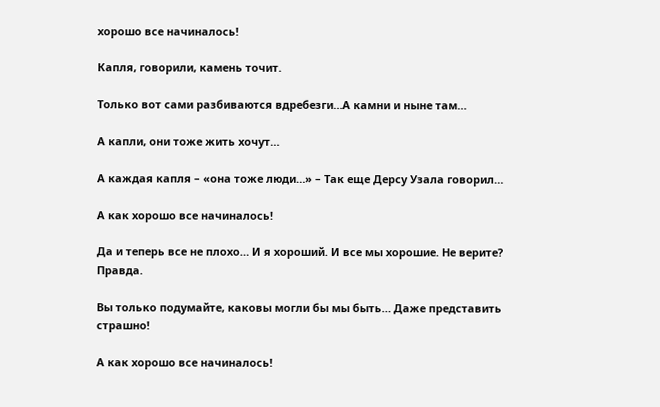хорошо все начиналось!

Капля, говорили, камень точит.

Только вот сами разбиваются вдребезги…А камни и ныне там…

А капли, они тоже жить хочут…

А каждая капля – «она тоже люди…» – Так еще Дерсу Узала говорил…

А как хорошо все начиналось!

Да и теперь все не плохо… И я хороший. И все мы хорошие. Не верите? Правда.

Вы только подумайте, каковы могли бы мы быть… Даже представить страшно!

А как хорошо все начиналось!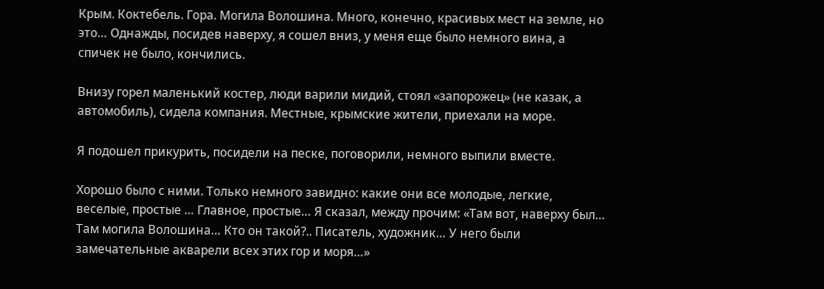Крым. Коктебель. Гора. Могила Волошина. Много, конечно, красивых мест на земле, но это… Однажды, посидев наверху, я сошел вниз, у меня еще было немного вина, а спичек не было, кончились.

Внизу горел маленький костер, люди варили мидий, стоял «запорожец» (не казак, а автомобиль), сидела компания. Местные, крымские жители, приехали на море.

Я подошел прикурить, посидели на песке, поговорили, немного выпили вместе.

Хорошо было с ними. Только немного завидно: какие они все молодые, легкие, веселые, простые … Главное, простые… Я сказал, между прочим: «Там вот, наверху был… Там могила Волошина… Кто он такой?.. Писатель, художник… У него были замечательные акварели всех этих гор и моря…»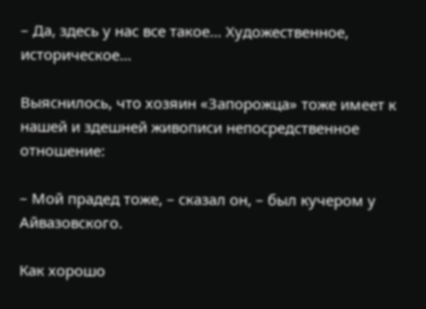– Да, здесь у нас все такое… Художественное, историческое…

Выяснилось, что хозяин «Запорожца» тоже имеет к нашей и здешней живописи непосредственное отношение:

– Мой прадед тоже, – сказал он, – был кучером у Айвазовского.

Как хорошо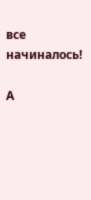все начиналось!

А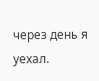через день я уехал.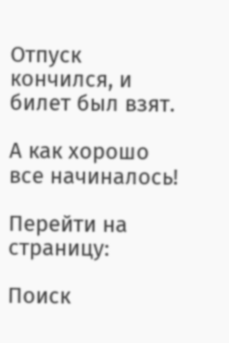Отпуск кончился, и билет был взят.

А как хорошо все начиналось!

Перейти на страницу:

Поиск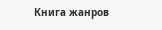Книга жанров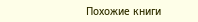Похожие книги